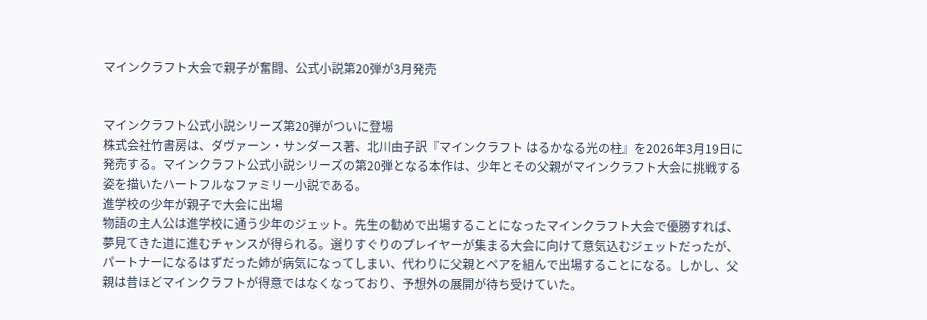マインクラフト大会で親子が奮闘、公式小説第20弾が3月発売


マインクラフト公式小説シリーズ第20弾がついに登場
株式会社竹書房は、ダヴァーン・サンダース著、北川由子訳『マインクラフト はるかなる光の柱』を2026年3月19日に発売する。マインクラフト公式小説シリーズの第20弾となる本作は、少年とその父親がマインクラフト大会に挑戦する姿を描いたハートフルなファミリー小説である。
進学校の少年が親子で大会に出場
物語の主人公は進学校に通う少年のジェット。先生の勧めで出場することになったマインクラフト大会で優勝すれば、夢見てきた道に進むチャンスが得られる。選りすぐりのプレイヤーが集まる大会に向けて意気込むジェットだったが、パートナーになるはずだった姉が病気になってしまい、代わりに父親とペアを組んで出場することになる。しかし、父親は昔ほどマインクラフトが得意ではなくなっており、予想外の展開が待ち受けていた。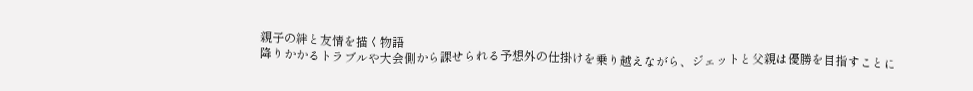親子の絆と友情を描く物語
降りかかるトラブルや大会側から課せられる予想外の仕掛けを乗り越えながら、ジェットと父親は優勝を目指すことに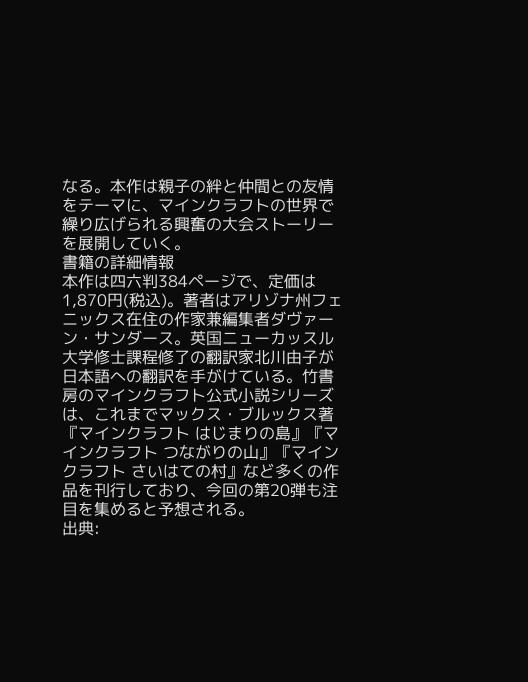なる。本作は親子の絆と仲間との友情をテーマに、マインクラフトの世界で繰り広げられる興奮の大会ストーリーを展開していく。
書籍の詳細情報
本作は四六判384ページで、定価は1,870円(税込)。著者はアリゾナ州フェニックス在住の作家兼編集者ダヴァーン・サンダース。英国ニューカッスル大学修士課程修了の翻訳家北川由子が日本語への翻訳を手がけている。竹書房のマインクラフト公式小説シリーズは、これまでマックス・ブルックス著『マインクラフト はじまりの島』『マインクラフト つながりの山』『マインクラフト さいはての村』など多くの作品を刊行しており、今回の第20弾も注目を集めると予想される。
出典: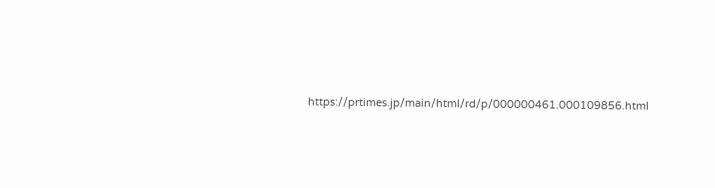https://prtimes.jp/main/html/rd/p/000000461.000109856.html